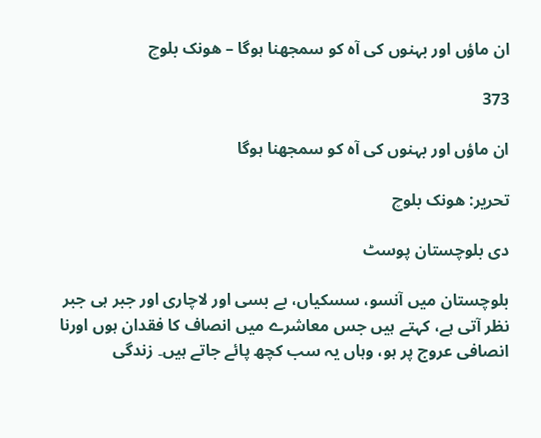ان ماؤں اور بہنوں کی آہ کو سمجھنا ہوگا – ھونک بلوچ

373

ان ماؤں اور بہنوں کی آہ کو سمجھنا ہوگا

تحریر: ھونک بلوچ

دی بلوچستان پوسٹ

بلوچستان میں آنسو، سسکیاں، بے بسی اور لاچاری اور جبر ہی جبر نظر آتی ہے، کہتے ہیں جس معاشرے میں انصاف کا فقدان ہوں اورنا انصافی عروج پر ہو، وہاں یہ سب کچھ پائے جاتے ہیں۔ زندگی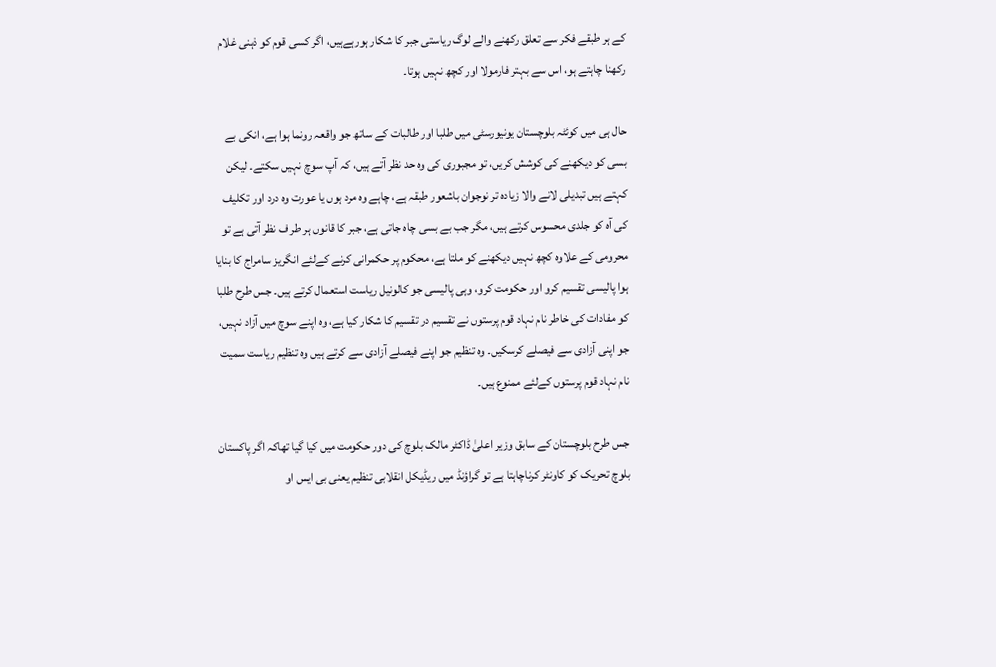کے ہر طبقے فکر سے تعلق رکھنے والے لوگ ریاستی جبر کا شکار ہورہےہیں، اگر کسی قوم کو ذہنی غلام رکھنا چاہتے ہو، اس سے بہتر فارمولا اور کچھ نہیں ہوتا۔

حال ہی میں کوئٹہ بلوچستان یونیورسٹی میں طلبا اور طالبات کے ساتھ جو واقعہ رونما ہوا ہے، انکی بے بسی کو دیکھنے کی کوشش کریں، تو مجبوری کی وہ حد نظر آتے ہیں، کہ آپ سوچ نہیں سکتے۔ لیکن کہتے ہیں تبدیلی لانے والا زیادہ تر نوجوان باشعور طبقہ ہے، چاہے وہ مرد ہوں یا عورت وہ درد اور تکلیف کی آہ کو جلدی محسوس کرتے ہیں، مگر جب بے بسی چاہ جاتی ہے، جبر کا قانوں ہر طر ف نظر آتی ہے تو محرومی کے علاوہ کچھ نہیں دیکھنے کو ملتا ہے، محکوم پر حکمرانی کرنے کےلئے انگریز سامراج کا بنایا ہوا پالیسی تقسیم کرو اور حکومت کرو، وہی پالیسی جو کالونیل ریاست استعمال کرتے ہیں۔ جس طرح طلبا کو مفادات کی خاطر نام نہاد قوم پرستوں نے تقسیم در تقسیم کا شکار کیا ہے، وہ اپنے سوچ میں آزاد نہیں، جو اپنی آزادی سے فیصلے کرسکیں۔ وہ تنظیم جو اپنے فیصلے آزادی سے کرتے ہیں وہ تنظیم ریاست سمیت نام نہاد قوم پرستوں کےلئے ممنوع ہیں۔

جس طرح بلوچستان کے سابق وزیر اعلیٰ ڈاکٹر مالک بلوچ کی دور حکومت میں کیا گیا تھاکہ اگر پاکستان بلوچ تحریک کو کاونٹر کرناچاہتا ہے تو گراؤنڈ میں ریڈیکل انقلابی تنظیم یعنی بی ایس او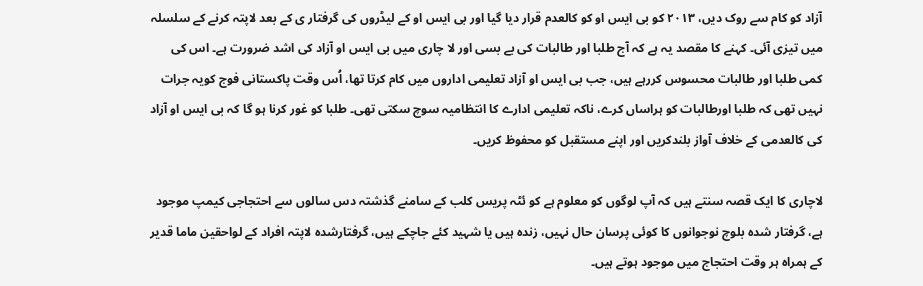آزاد کو کام سے روک دیں، ۲۰۱۳ کو بی ایس او کو کالعدم قرار دیا گیا اور بی ایس او کے لیڈروں کی گرفتار ی کے بعد لاپتہ کرنے کے سلسلہ میں تیزی آئی۔ کہنے کا مقصد یہ ہے کہ آج طلبا اور طالبات کی بے بسی اور لا چاری میں بی ایس او آزاد کی اشد ضرورت ہے۔ اس کی کمی طلبا اور طالبات محسوس کررہے ہیں، جب بی ایس او آزاد تعلیمی اداروں میں کام کرتا تھا، اُس وقت پاکستانی فوج کویہ جرات نہیں تھی کہ طلبا اورطالبات کو ہراساں کرے، ناکہ تعلیمی ادارے کا انتظامیہ سوچ سکتی تھی۔ طلبا کو غور کرنا ہو گا کہ بی ایس او آزاد کی کالعدمی کے خلاف آواز بلندکریں اور اپنے مستقبل کو محفوظ کریں۔

لاچاری کا ایک قصہ سنتے ہیں کہ آپ لوگوں کو معلوم ہے کو ئٹہ پریس کلب کے سامنے گذشتہ دس سالوں سے احتجاجی کیمپ موجود ہے، گرفتار شدہ بلوچ نوجوانوں کا کوئی پرسان حال نہیں، زندہ ہیں یا شہید کئے جاچکے ہیں، گرفتارشدہ لاپتہ افراد کے لواحقین ماما قدیر کے ہمراہ ہر وقت احتجاج میں موجود ہوتے ہیں۔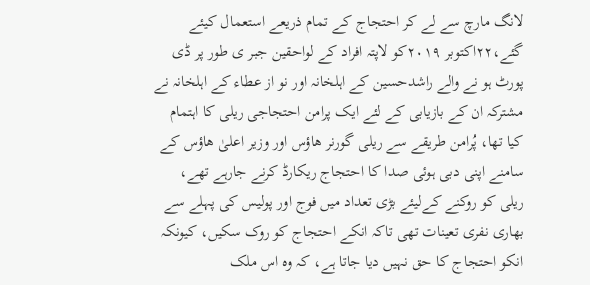لانگ مارچ سے لے کر احتجاج کے تمام ذریعے استعمال کیئے گئے،۲۲اکتوبر ۲۰۱۹کو لاپتہ افراد کے لواحقین جبر ی طور پر ڈی پورٹ ہو نے والے راشدحسین کے اہلخانہ اور نو از عطاء کے اہلخانہ نے مشترکہ ان کے بازیابی کے لئے ایک پرامن احتجاجی ریلی کا اہتمام کیا تھا، پُرامن طریقے سے ریلی گورنر ھاؤس اور وزیر اعلیٰ ھاؤس کے سامنے اپنی دبی ہوئی صدا کا احتجاج ریکارڈ کرنے جارہے تھے، ریلی کو روکنے کےلیئے بڑی تعداد میں فوج اور پولیس کی پہلے سے بھاری نفری تعینات تھی تاکہ انکے احتجاج کو روک سکیں، کیونکہ انکو احتجاج کا حق نہیں دیا جاتا ہے، کہ وہ اس ملک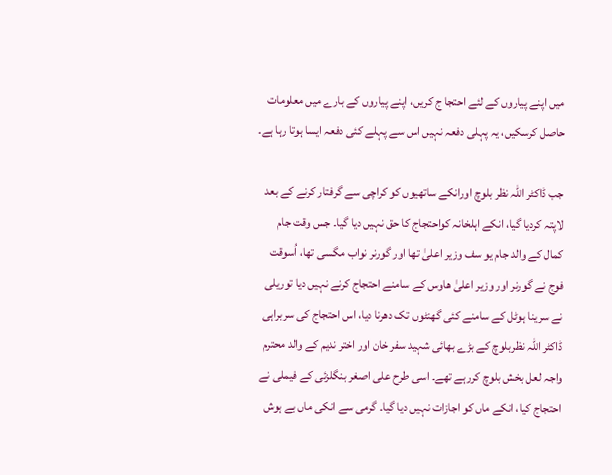میں اپنے پیاروں کے لئے احتجا ج کریں، اپنے پیاروں کے بارے میں معلومات حاصل کرسکیں، یہ پہلی دفعہ نہیں اس سے پہلے کئی دفعہ ایسا ہوتا رہا ہے۔

جب ڈاکٹر اللہ نظر بلوچ اورانکے ساتھیوں کو کراچی سے گرفتار کرنے کے بعد لاپتہ کردیا گیا، انکے اہلخانہ کواحتجاج کا حق نہیں دیا گیا۔ جس وقت جام کمال کے والد جام یو سف وزیر اعلیٰ تھا اور گورنر نواب مگسی تھا، اُسوقت فوج نے گورنر اور وزیر اعلیٰ ھاوس کے سامنے احتجاج کرنے نہیں دیا توریلی نے سرینا ہوٹل کے سامنے کئی گھنٹوں تک دھرنا دیا، اس احتجاج کی سربراہی ڈاکٹر اللہ نظربلوچ کے بڑے بھائی شہید سفر خان اور اختر ندیم کے والد محترم واجہ لعل بخش بلوچ کررہے تھے۔ اسی طرح علی اصغر بنگلزئی کے فیملی نے احتجاج کیا، انکے ماں کو اجازات نہیں دیا گیا۔ گرمی سے انکی ماں بے ہوش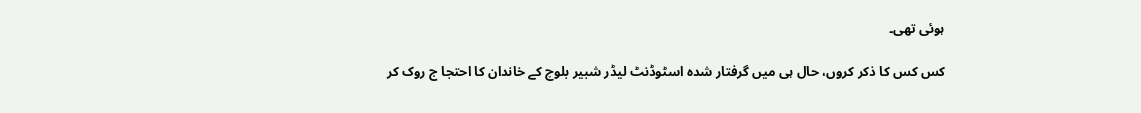ہوئی تھی۔

کس کس کا ذکر کروں، حال ہی میں گرفتار شدہ اسٹوڈنٹ لیڈر شبیر بلوچ کے خاندان کا احتجا ج روک کر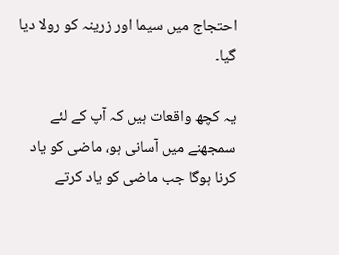احتجاج میں سیما اور زرینہ کو رولا دیا گیا۔

یہ کچھ واقعات ہیں کہ آپ کے لئے سمجھنے میں آسانی ہو، ماضی کو یاد کرنا ہوگا جب ماضی کو یاد کرتے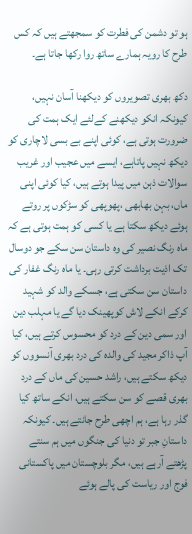ہو تو دشمن کی فطرت کو سمجھتے ہیں کہ کس طرح کا رویہ ہمارے ساتھ روا رکھا جاتا ہے۔

دکھ بھری تصویروں کو دیکھنا آسان نہیں، کیونکہ انکو دیکھنے کےلئے ایک ہمت کی ضرورت ہوتی ہے، کوئی اپنے بے بسی لاچاری کو دیکھ نہیں پاتاہے، ایسے میں عجیب اور غریب سوالات ذہن میں پیدا ہوتے ہیں، کیا کوئی اپنی ماں، بہن بھابھی ،پھوپھی کو سڑکوں پر روتے ہوئے دیکھ سکتا ہے یا کسی کو ہمت ہوتی ہے کہ ماہ رنگ نصیر کی وہ داستان سن سکے جو دوسال تک اذیت برداشت کرتی رہی۔ یا ماہ رنگ غفار کی داستان سن سکتی ہے، جسکے والد کو شہید کرکے انکے لاش کوپھینک دیا گے یا مہلب دین اور سمی دین کے درد کو محسوس کرتے ہیں، کیا آپ ذاکر مجید کی والدہ کی درد بھری آنسووں کو دیکھ سکتے ہیں، راشد حسین کی ماں کے درد بھری قصے کو سن سکتے ہیں، انکے ساتھ کیا گذر رہا ہے، ہم اچھی طرح جانتے ہیں۔ کیونکہ داستانِ جبر تو دنیا کی جنگوں میں ہم سنتے پڑھتے آرہے ہیں، مگر بلوچستان میں پاکستانی فوج اور ریاست کی پالے ہوئے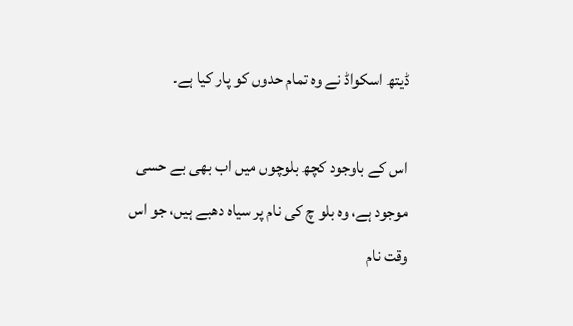ڈیتھ اسکواڈ نے وہ تمام حدوں کو پار کیا ہے۔

اس کے باوجود کچھ بلوچوں میں اب بھی بے حسی موجود ہے، وہ بلو چ کی نام پر سیاہ دھبے ہیں، جو اس وقت نام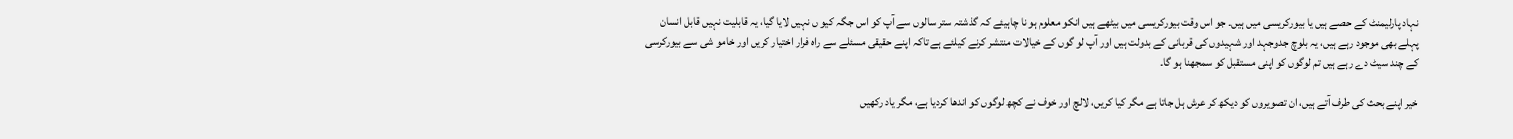نہاد پارلیمنٹ کے حصے ہیں یا بیورکریسی میں ہیں۔ جو اس وقت بیورکریسی میں بیٹھے ہیں انکو معلوم ہو نا چاہیئے کہ گذشتہ ستر سالوں سے آپ کو اس جگہ کیو ں نہیں لایا گیا، یہ قابلیت نہیں قابل انسان پہلے بھی موجود رہے ہیں، یہ بلوچ جدوجہد اور شہیدوں کی قربانی کے بدولت ہیں اور آپ لو گوں کے خیالات منتشر کرنے کیلئے ہے تاکہ اپنے حقیقی مسئلے سے راہ فرار اختیار کریں اور خامو شی سے بیورکرسی کے چند سیٹ دے رہے ہیں تم لوگوں کو اپنی مستقبل کو سمجھنا ہو گا۔

خیر اپنے بحث کی طرف آتے ہیں، ان تصویروں کو دیکھ کر عرش ہل جاتا ہے مگر کیا کریں، لالچ اور خوف نے کچھ لوگوں کو اندھا کردیا ہے، مگر یاد رکھیں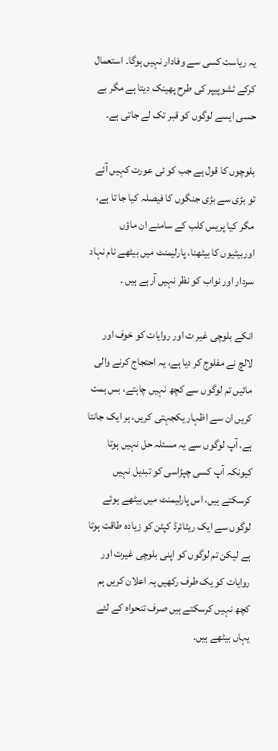یہ ریاست کسی سے وفادار نہیں ہوگا۔ استعمال کرکے ٹشوپیپر کی طرح پھینک دیتا ہے مگر بے حسی ایسے لوگوں کو قبر تک لے جاتی ہے۔

بلوچوں کا قول ہے جب کو ئی عورت کہیں آئے تو بڑی سے بڑی جنگوں کا فیصلہ کیا جا تا ہے، مگر کیا پریس کلب کے سامنے ان ماؤں اوربیٹیوں کا بیٹھنا، پارلیمنٹ میں بیٹھے نام نہاد سردار اور نواب کو نظر نہیں آرہے ہیں ۔

انکے بلوچی غیر ت اور روایات کو خوف اور لالچ نے مفلوج کر دیا ہے، یہ احتجاج کرنے والی مائیں تم لوگوں سے کچھ نہیں چاہتے، بس ہمت کریں ان سے اظہار یکجہتی کریں، ہر ایک جانتا ہے، آپ لوگوں سے یہ مسئلہ حل نہیں ہوتا کیونکہ آپ کسی چپڑاسی کو تبدیل نہیں کرسکتے ہیں، اس پارلیمنٹ میں بیٹھے ہوئے لوگوں سے ایک ریٹائرڈ کپٹن کو زیادہ طاقت ہوتا ہے لیکن تم لوگوں کو اپنی بلوچی غیرت اور روایات کو یک طرف رکھیں یہ اعلان کریں ہم کچھ نہیں کرسکتے ہیں صرف تنحواہ کے لئے یہاں بیٹھے ہیں۔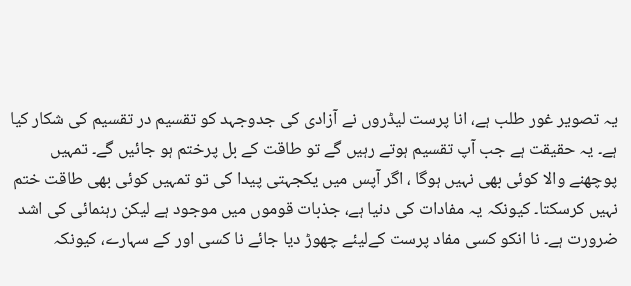یہ تصویر غور طلب ہے، انا پرست لیڈروں نے آزادی کی جدوجہد کو تقسیم در تقسیم کی شکار کیا ہے۔ یہ حقیقت ہے جب آپ تقسیم ہوتے رہیں گے تو طاقت کے بل پرختم ہو جائیں گے۔ تمہیں پوچھنے والا کوئی بھی نہیں ہوگا ، اگر آپس میں یکجہتی پیدا کی تو تمہیں کوئی بھی طاقت ختم نہیں کرسکتا۔ کیونکہ یہ مفادات کی دنیا ہے، جذبات قوموں میں موجود ہے لیکن رہنمائی کی اشد ضرورت ہے۔ نا انکو کسی مفاد پرست کےلیئے چھوڑ دیا جائے نا کسی اور کے سہارے، کیونکہ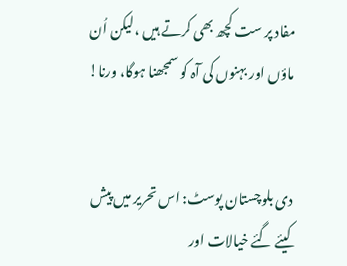مفاد پر ست کچھ بھی کرتے ہیں ،لیکن اُن ماؤں اور بہنوں کی آہ کو سمجھنا ہوگا، ورنا!


دی بلوچستان پوسٹ: اس تحریر میں پیش کیئے گئے خیالات اور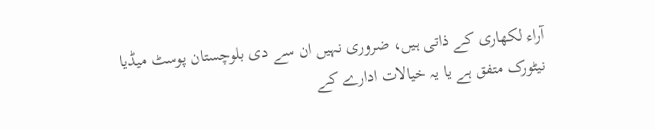آراء لکھاری کے ذاتی ہیں، ضروری نہیں ان سے دی بلوچستان پوسٹ میڈیا نیٹورک متفق ہے یا یہ خیالات ادارے کے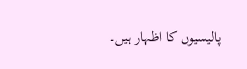پالیسیوں کا اظہار ہیں۔